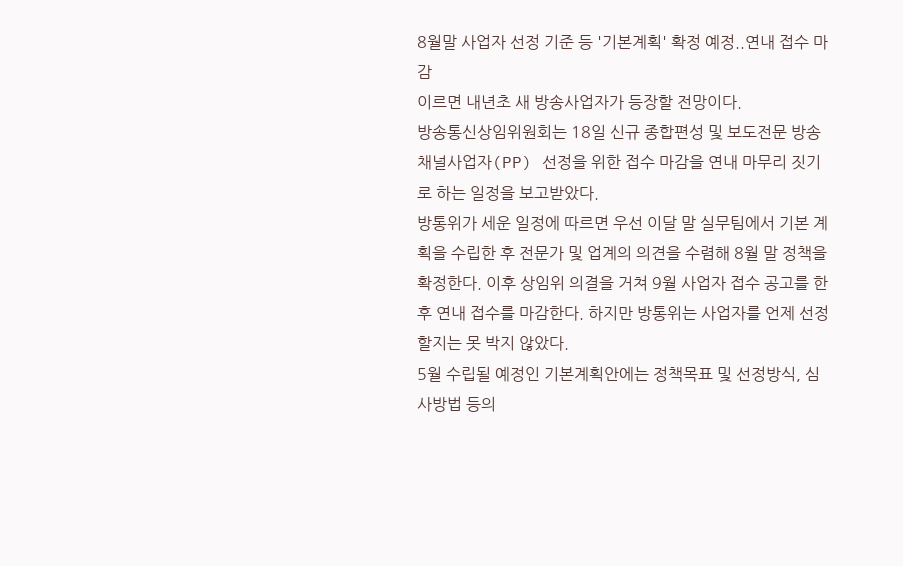8월말 사업자 선정 기준 등 '기본계획' 확정 예정..연내 접수 마감
이르면 내년초 새 방송사업자가 등장할 전망이다.
방송통신상임위원회는 18일 신규 종합편성 및 보도전문 방송 채널사업자(PP) 선정을 위한 접수 마감을 연내 마무리 짓기로 하는 일정을 보고받았다.
방통위가 세운 일정에 따르면 우선 이달 말 실무팀에서 기본 계획을 수립한 후 전문가 및 업계의 의견을 수렴해 8월 말 정책을 확정한다. 이후 상임위 의결을 거쳐 9월 사업자 접수 공고를 한 후 연내 접수를 마감한다. 하지만 방통위는 사업자를 언제 선정할지는 못 박지 않았다.
5월 수립될 예정인 기본계획안에는 정책목표 및 선정방식, 심사방법 등의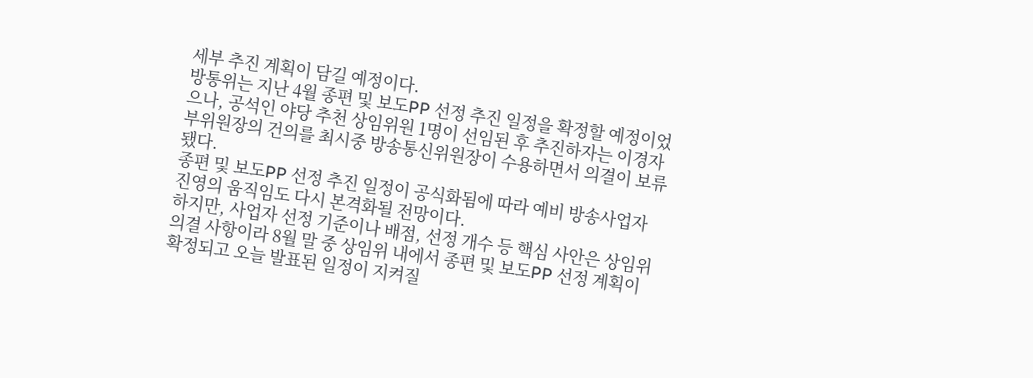세부 추진 계획이 담길 예정이다.
방통위는 지난 4월 종편 및 보도PP 선정 추진 일정을 확정할 예정이었으나, 공석인 야당 추천 상임위원 1명이 선임된 후 추진하자는 이경자 부위원장의 건의를 최시중 방송통신위원장이 수용하면서 의결이 보류됐다.
종편 및 보도PP 선정 추진 일정이 공식화됨에 따라 예비 방송사업자 진영의 움직임도 다시 본격화될 전망이다.
하지만, 사업자 선정 기준이나 배점, 선정 개수 등 핵심 사안은 상임위 의결 사항이라 8월 말 중 상임위 내에서 종편 및 보도PP 선정 계획이 확정되고 오늘 발표된 일정이 지켜질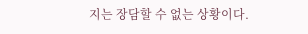지는 장담할 수 없는 상황이다.